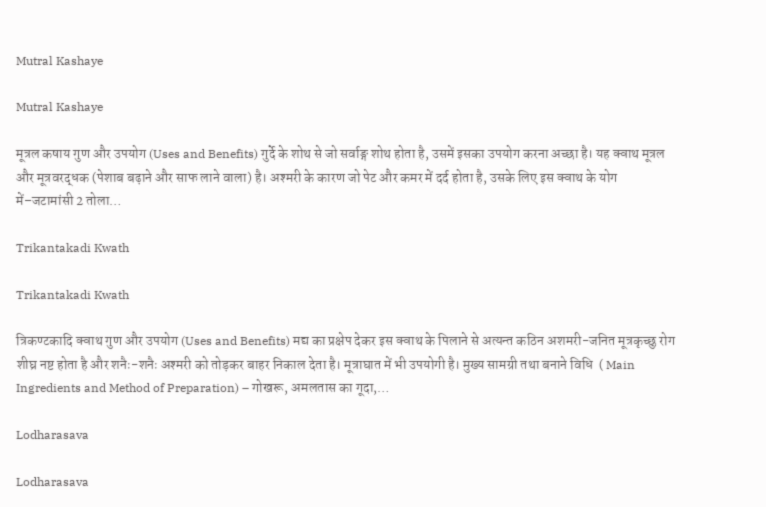Mutral Kashaye

Mutral Kashaye

मूत्रल कषाय गुण और उपयोग (Uses and Benefits) गुर्दे के शोथ से जो सर्वाङ्ग शोथ होता है, उसमें इसका उपयोग करना अच्छा है। यह क्वाथ मूत्रल और मूत्रवरद्धक (पेशाब बढ़ाने और साफ लाने वाला) है। अश्मरी के कारण जो पेट और कमर में दर्द होता है, उसके लिए इस क्वाथ के योग में–जटामांसी 2 तोला…

Trikantakadi Kwath

Trikantakadi Kwath

त्रिकण्टकादि क्वाथ गुण और उपयोग (Uses and Benefits) मद्य का प्रक्षेप देकर इस क्वाथ के पिलाने से अत्यन्त कठिन अशमरी-जनित मूत्रकृच्छु रोग शीघ्र नष्ट होता है और शनैः-शनैः अश्मरी को तोड़कर बाहर निकाल देता है। मूत्राघात में भी उपयोगी है। मुख्य सामग्री तथा बनाने विधि  ( Main Ingredients and Method of Preparation) – गोखरू, अमलतास का गूदा,…

Lodharasava

Lodharasava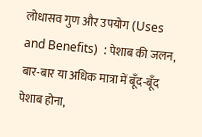लोधासव गुण और उपयोग (Uses and Benefits)  : पेशाब की जलन, बार-बार या अधिक मात्रा में बूँद-बूँद पेशाब होना,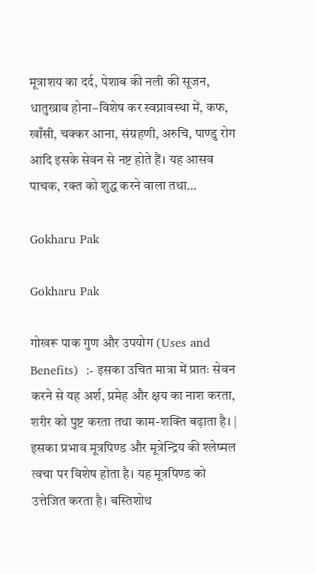मूत्राशय का दर्द, पेशाब की नली की सूजन, धातुख्राव होना–विशेष कर स्वप्नावस्था में, कफ, खाँसी, चक्कर आना, संग्रहणी, अरुचि, पाण्डु रोग आदि इसके सेवन से नष्ट होते हैं। यह आसव पाचक, रक्त को शुद्ध करने वाला तथा…

Gokharu Pak

Gokharu Pak

गोखरू पाक गुण और उपयोग (Uses and Benefits)  :- इसका उचित मात्रा में प्रातः सेवन करने से यह अर्श, प्रमेह और क्षय का नाश करता, शरीर को पुष्ट करता तथा काम-शक्ति बढ़ाता है। | इसका प्रभाव मूत्रपिण्ड और मूत्रेन्द्रिय की श्लेष्मल त्वचा पर विशेष होता है। यह मूत्रपिण्ड को उत्तेजित करता है। बस्तिशोथ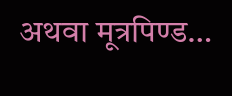अथवा मूत्रपिण्ड…